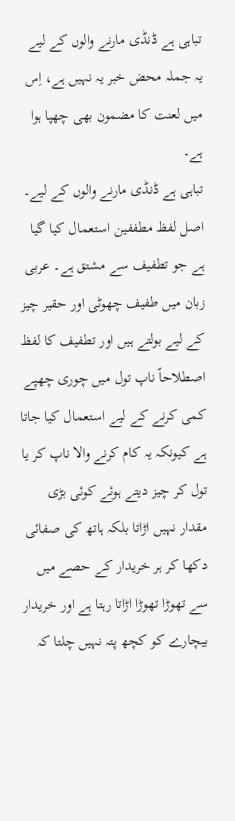تباہی ہے ڈنڈی مارنے والوں کے لیے
یہ جملہ محض خبر یہ نہیں ہے، اِس میں لعنت کا مضمون بھی چھپا ہوا ہے۔
تباہی ہے ڈنڈی مارنے والوں کے لیے۔
اصل لفظ مطففین استعمال کیا گیا ہے جو تطفیف سے مشتق ہے۔ عربی زبان میں طفیف چھوٹی اور حقیر چیز کے لیے بولتے ہیں اور تطفیف کا لفظ اصطلاحاً ناپ تول میں چوری چھپے کمی کرنے کے لیے استعمال کیا جاتا ہے کیونکہ یہ کام کرنے والا ناپ کر یا تول کر چیز دیتے ہوئے کوئی بڑی مقدار نہیں اڑاتا بلکہ ہاتھ کی صفائی دکھا کر ہر خریدار کے حصے میں سے تھوڑا تھوڑا اڑاتا رہتا ہے اور خریدار بیچارے کو کچھ پتہ نہیں چلتا کہ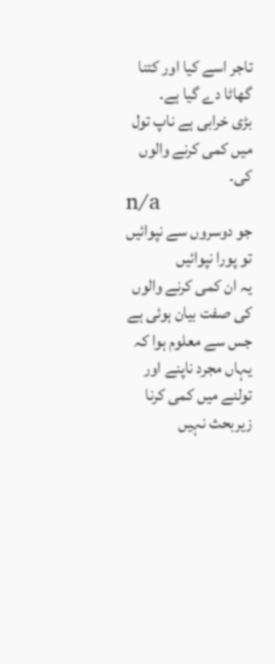تاجر اسے کیا اور کتنا گھاٹا دے گیا ہے۔
بڑی خرابی ہے ناپ تول میں کمی کرنے والوں کی۔
n/a
جو دوسروں سے نپوائیں تو پورا نپوائیں
یہ ان کمی کرنے والوں کی صفت بیان ہوئی ہے جس سے معلوم ہوا کہ یہاں مجرد ناپنے اور تولنے میں کمی کرنا زیربحث نہیں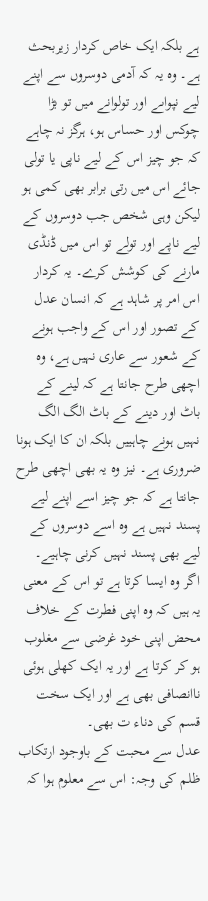ہے بلکہ ایک خاص کردار زیربحث ہے۔ وہ یہ کہ آدمی دوسروں سے اپنے لیے نپواںے اور تولوانے میں تو بڑا چوکس اور حساس ہو، ہرگز نہ چاہے کہ جو چیز اس کے لیے ناپی یا تولی جائے اس میں رتی برابر بھی کمی ہو لیکن وہی شخص جب دوسروں کے لیے ناپے اور تولے تو اس میں ڈنڈی مارنے کی کوشش کرے۔ یہ کردار اس امر پر شاہد ہے کہ انسان عدل کے تصور اور اس کے واجب ہونے کے شعور سے عاری نہیں ہے، وہ اچھی طرح جانتا ہے کہ لینے کے باٹ اور دینے کے باٹ الگ الگ نہیں ہونے چاہییں بلکہ ان کا ایک ہونا ضروری ہے۔ نیز وہ یہ بھی اچھی طرح جانتا ہے کہ جو چیز اسے اپنے لیے پسند نہیں ہے وہ اسے دوسروں کے لیے بھی پسند نہیں کرنی چاہیے۔ اگر وہ ایسا کرتا ہے تو اس کے معنی یہ ہیں کہ وہ اپنی فطرت کے خلاف محض اپنی خود غرضی سے مغلوب ہو کر کرتا ہے اور یہ ایک کھلی ہوئی ناانصافی بھی ہے اور ایک سخت قسم کی دناء ت بھی۔
عدل سے محبت کے باوجود ارتکاب ظلم کی وجہ: اس سے معلوم ہوا کہ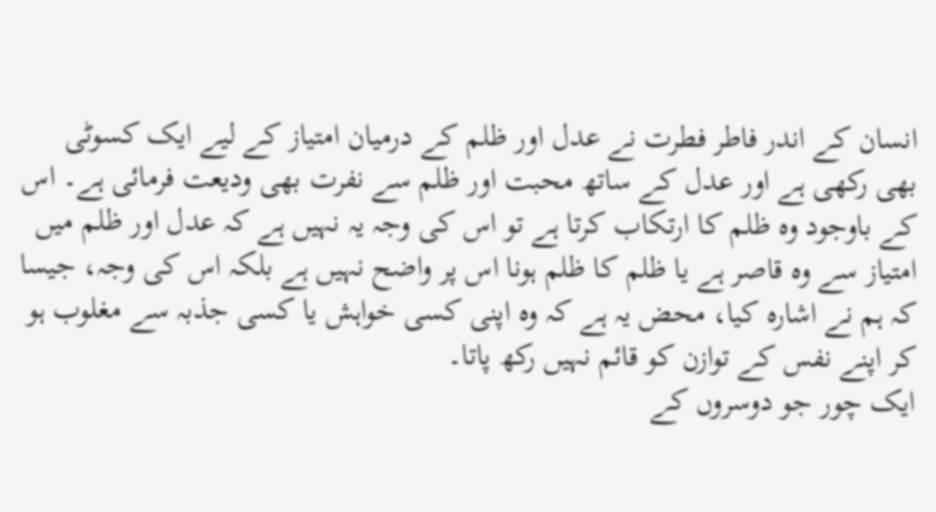انسان کے اندر فاطر فطرت نے عدل اور ظلم کے درمیان امتیاز کے لیے ایک کسوٹی بھی رکھی ہے اور عدل کے ساتھ محبت اور ظلم سے نفرت بھی ودیعت فرمائی ہے۔ اس کے باوجود وہ ظلم کا ارتکاب کرتا ہے تو اس کی وجہ یہ نہیں ہے کہ عدل اور ظلم میں امتیاز سے وہ قاصر ہے یا ظلم کا ظلم ہونا اس پر واضح نہیں ہے بلکہ اس کی وجہ، جیسا کہ ہم نے اشارہ کیا، محض یہ ہے کہ وہ اپنی کسی خواہش یا کسی جذبہ سے مغلوب ہو کر اپنے نفس کے توازن کو قائم نہیں رکھ پاتا۔
ایک چور جو دوسروں کے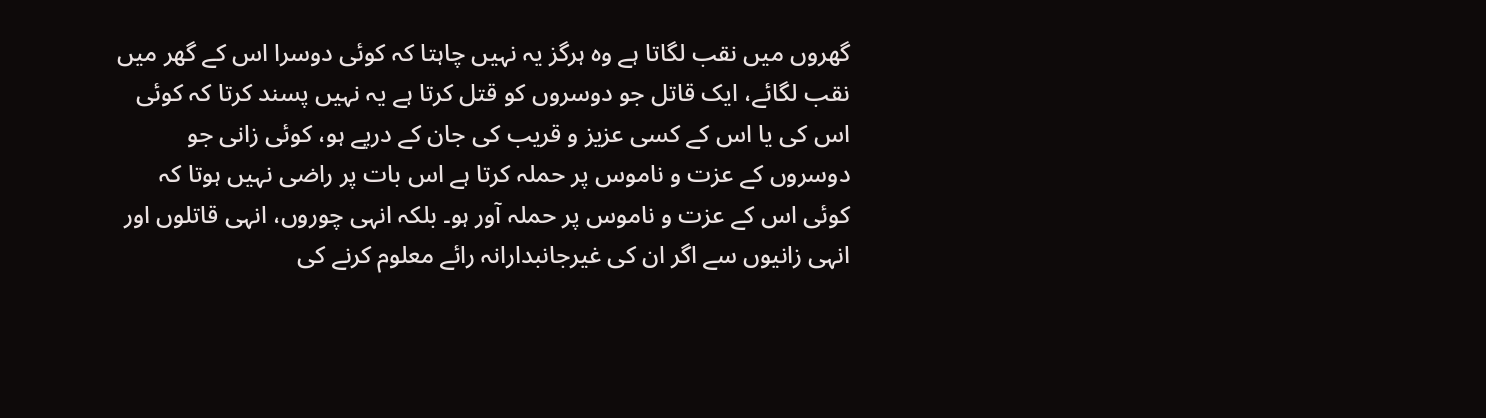گھروں میں نقب لگاتا ہے وہ ہرگز یہ نہیں چاہتا کہ کوئی دوسرا اس کے گھر میں نقب لگائے، ایک قاتل جو دوسروں کو قتل کرتا ہے یہ نہیں پسند کرتا کہ کوئی اس کی یا اس کے کسی عزیز و قریب کی جان کے درپے ہو، کوئی زانی جو دوسروں کے عزت و ناموس پر حملہ کرتا ہے اس بات پر راضی نہیں ہوتا کہ کوئی اس کے عزت و ناموس پر حملہ آور ہو۔ بلکہ انہی چوروں، انہی قاتلوں اور انہی زانیوں سے اگر ان کی غیرجانبدارانہ رائے معلوم کرنے کی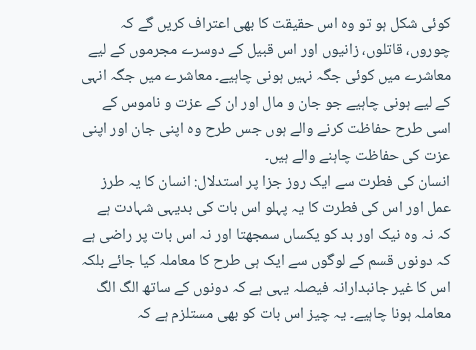کوئی شکل ہو تو وہ اس حقیقت کا بھی اعتراف کریں گے کہ چوروں، قاتلوں، زانیوں اور اس قبیل کے دوسرے مجرموں کے لیے معاشرے میں کوئی جگہ نہیں ہونی چاہیے۔ معاشرے میں جگہ انہی کے لیے ہونی چاہیے جو جان و مال اور ان کے عزت و ناموس کے اسی طرح حفاظت کرنے والے ہوں جس طرح وہ اپنی جان اور اپنی عزت کی حفاظت چاہنے والے ہیں۔
انسان کی فطرت سے ایک روز جزا پر استدلال: انسان کا یہ طرز عمل اور اس کی فطرت کا یہ پہلو اس بات کی بدیہی شہادت ہے کہ نہ وہ نیک اور بد کو یکساں سمجھتا اور نہ اس بات پر راضی ہے کہ دونوں قسم کے لوگوں سے ایک ہی طرح کا معاملہ کیا جائے بلکہ اس کا غیر جانبدارانہ فیصلہ یہی ہے کہ دونوں کے ساتھ الگ الگ معاملہ ہونا چاہیے۔ یہ چیز اس بات کو بھی مستلزم ہے کہ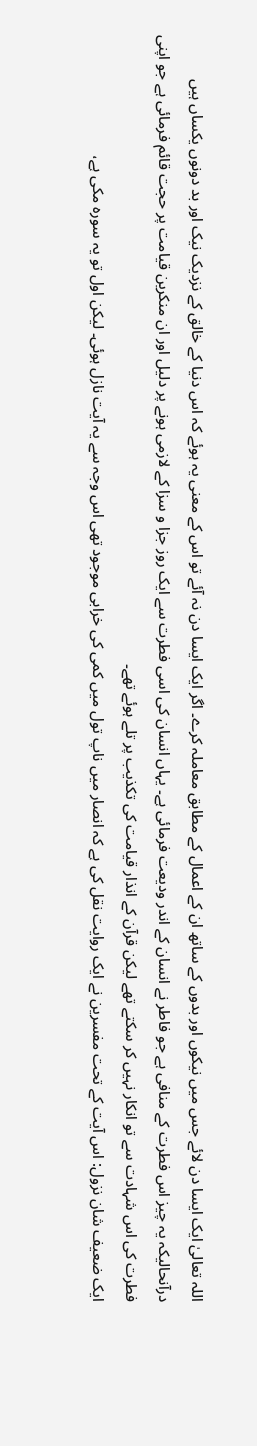اللہ تعالیٰ ایک ایسا دن لائے جس میں نیکوں اور بدوں کے ساتھ ان کے اعمال کے مطابق معاملہ کرے۔ اگر ایک ایسا دن نہ آئے تو اس کے معنی یہ ہوئے کہ اس دنیا کے خالق کے نزدیک نیک اور بد دونوں یکساں ہیں درآنحالیکہ یہ چیز اس فطرت کے منافی ہے جو فاطر نے انسان کے اندر ودیعت فرمائی ہے۔ یہاں انسان کی اسی فطرت سے ایک روز جزا و سزا کے لازمی ہونے پر دلیل اور ان منکرین قیامت پر حجت قائم فرمائی ہے جو اپنی فطرت کی اس شہادت سے تو انکار نہیں کر سکتے تھے لیکن قرآن کے انذار قیامت کی تکذیب پر تلے ہوئے تھے۔
ایک ضعیف شان نزول: اس آیت کے تحت مفسرین نے ایک روایت نقل کی ہے کہ انصار میں ناپ تول میں کمی کی خرابی موجود تھی اس وجہ سے یہ آیت نازل ہوئی۔ لیکن اول تو یہ سورہ مکی ہے،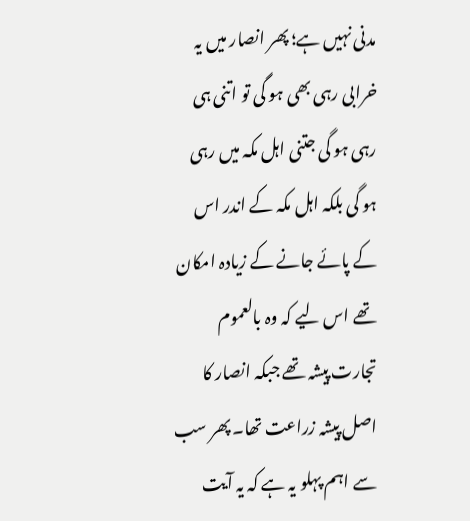مدنی نہیں ہے؛ پھر انصار میں یہ خرابی رہی بھی ہو گی تو اتنی ہی رہی ہو گی جتنی اہل مکہ میں رہی ہو گی بلکہ اہل مکہ کے اندر اس کے پائے جانے کے زیادہ امکان تھے اس لیے کہ وہ بالعموم تجارت پیشہ تھے جبکہ انصار کا اصل پیشہ زراعت تھا۔ پھر سب سے اہم پہلو یہ ہے کہ یہ آیت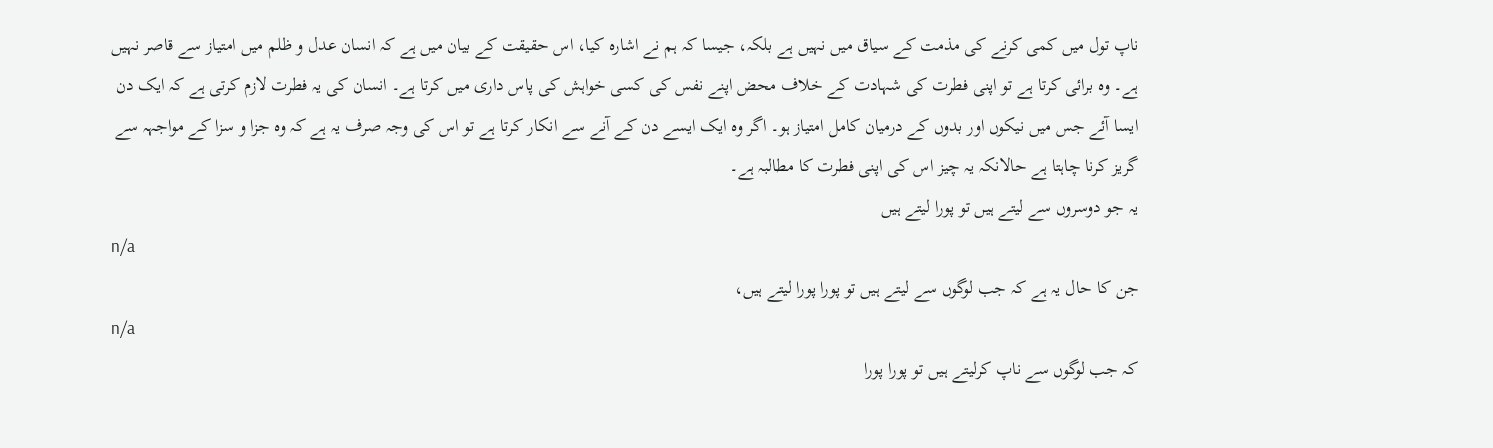ناپ تول میں کمی کرنے کی مذمت کے سیاق میں نہیں ہے بلکہ، جیسا کہ ہم نے اشارہ کیا، اس حقیقت کے بیان میں ہے کہ انسان عدل و ظلم میں امتیاز سے قاصر نہیں ہے۔ وہ برائی کرتا ہے تو اپنی فطرت کی شہادت کے خلاف محض اپنے نفس کی کسی خواہش کی پاس داری میں کرتا ہے۔ انسان کی یہ فطرت لازم کرتی ہے کہ ایک دن ایسا آئے جس میں نیکوں اور بدوں کے درمیان کامل امتیاز ہو۔ اگر وہ ایک ایسے دن کے آنے سے انکار کرتا ہے تو اس کی وجہ صرف یہ ہے کہ وہ جزا و سزا کے مواجہہ سے گریز کرنا چاہتا ہے حالانکہ یہ چیز اس کی اپنی فطرت کا مطالبہ ہے۔
یہ جو دوسروں سے لیتے ہیں تو پورا لیتے ہیں
n/a
جن کا حال یہ ہے کہ جب لوگوں سے لیتے ہیں تو پورا پورا لیتے ہیں،
n/a
کہ جب لوگوں سے ناپ کرلیتے ہیں تو پورا پورا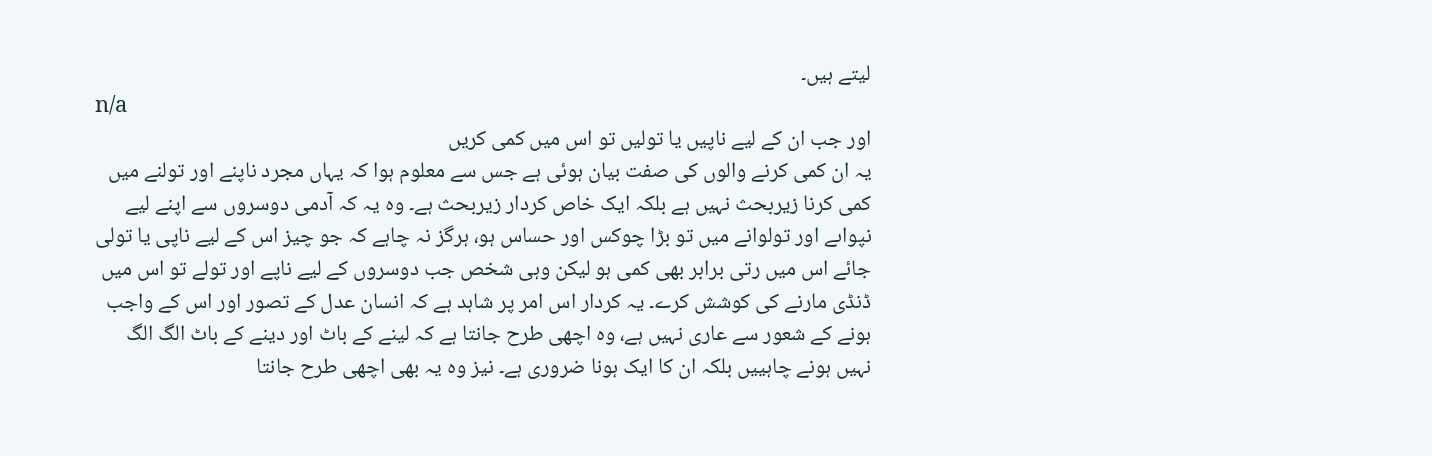لیتے ہیں۔
n/a
اور جب ان کے لیے ناپیں یا تولیں تو اس میں کمی کریں
یہ ان کمی کرنے والوں کی صفت بیان ہوئی ہے جس سے معلوم ہوا کہ یہاں مجرد ناپنے اور تولنے میں کمی کرنا زیربحث نہیں ہے بلکہ ایک خاص کردار زیربحث ہے۔ وہ یہ کہ آدمی دوسروں سے اپنے لیے نپواںے اور تولوانے میں تو بڑا چوکس اور حساس ہو، ہرگز نہ چاہے کہ جو چیز اس کے لیے ناپی یا تولی جائے اس میں رتی برابر بھی کمی ہو لیکن وہی شخص جب دوسروں کے لیے ناپے اور تولے تو اس میں ڈنڈی مارنے کی کوشش کرے۔ یہ کردار اس امر پر شاہد ہے کہ انسان عدل کے تصور اور اس کے واجب ہونے کے شعور سے عاری نہیں ہے، وہ اچھی طرح جانتا ہے کہ لینے کے باٹ اور دینے کے باٹ الگ الگ نہیں ہونے چاہییں بلکہ ان کا ایک ہونا ضروری ہے۔ نیز وہ یہ بھی اچھی طرح جانتا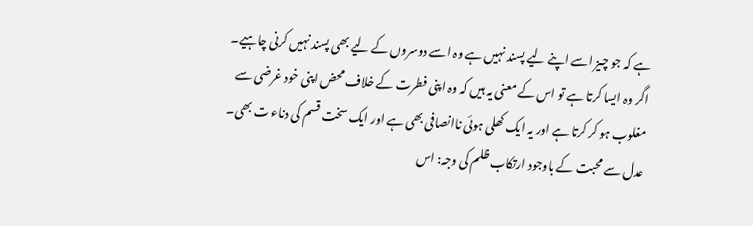ہے کہ جو چیز اسے اپنے لیے پسند نہیں ہے وہ اسے دوسروں کے لیے بھی پسند نہیں کرنی چاہیے۔ اگر وہ ایسا کرتا ہے تو اس کے معنی یہ ہیں کہ وہ اپنی فطرت کے خلاف محض اپنی خود غرضی سے مغلوب ہو کر کرتا ہے اور یہ ایک کھلی ہوئی ناانصافی بھی ہے اور ایک سخت قسم کی دناء ت بھی۔
عدل سے محبت کے باوجود ارتکاب ظلم کی وجہ: اس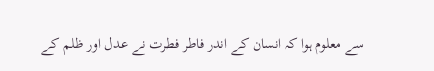سے معلوم ہوا کہ انسان کے اندر فاطر فطرت نے عدل اور ظلم کے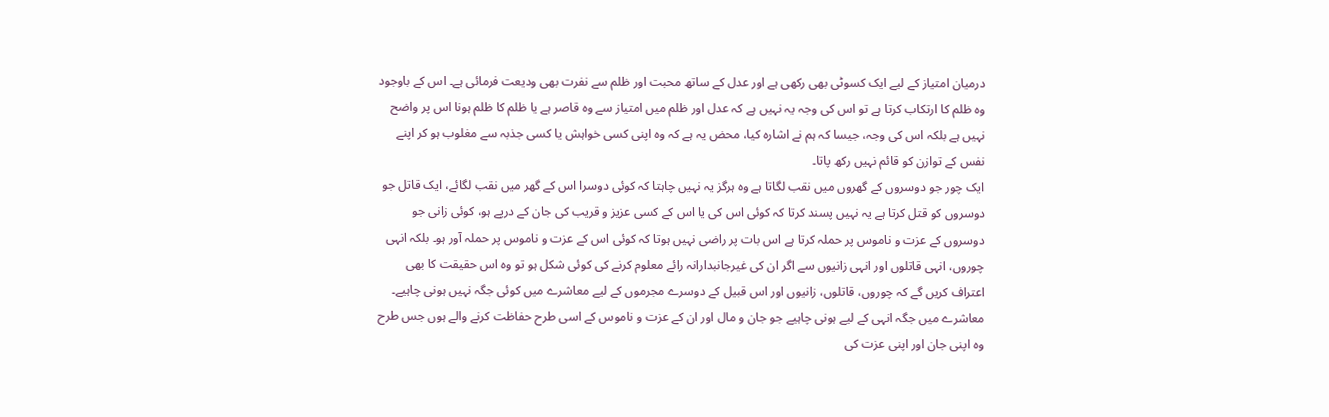درمیان امتیاز کے لیے ایک کسوٹی بھی رکھی ہے اور عدل کے ساتھ محبت اور ظلم سے نفرت بھی ودیعت فرمائی ہے۔ اس کے باوجود وہ ظلم کا ارتکاب کرتا ہے تو اس کی وجہ یہ نہیں ہے کہ عدل اور ظلم میں امتیاز سے وہ قاصر ہے یا ظلم کا ظلم ہونا اس پر واضح نہیں ہے بلکہ اس کی وجہ، جیسا کہ ہم نے اشارہ کیا، محض یہ ہے کہ وہ اپنی کسی خواہش یا کسی جذبہ سے مغلوب ہو کر اپنے نفس کے توازن کو قائم نہیں رکھ پاتا۔
ایک چور جو دوسروں کے گھروں میں نقب لگاتا ہے وہ ہرگز یہ نہیں چاہتا کہ کوئی دوسرا اس کے گھر میں نقب لگائے، ایک قاتل جو دوسروں کو قتل کرتا ہے یہ نہیں پسند کرتا کہ کوئی اس کی یا اس کے کسی عزیز و قریب کی جان کے درپے ہو، کوئی زانی جو دوسروں کے عزت و ناموس پر حملہ کرتا ہے اس بات پر راضی نہیں ہوتا کہ کوئی اس کے عزت و ناموس پر حملہ آور ہو۔ بلکہ انہی چوروں، انہی قاتلوں اور انہی زانیوں سے اگر ان کی غیرجانبدارانہ رائے معلوم کرنے کی کوئی شکل ہو تو وہ اس حقیقت کا بھی اعتراف کریں گے کہ چوروں، قاتلوں، زانیوں اور اس قبیل کے دوسرے مجرموں کے لیے معاشرے میں کوئی جگہ نہیں ہونی چاہیے۔ معاشرے میں جگہ انہی کے لیے ہونی چاہیے جو جان و مال اور ان کے عزت و ناموس کے اسی طرح حفاظت کرنے والے ہوں جس طرح وہ اپنی جان اور اپنی عزت کی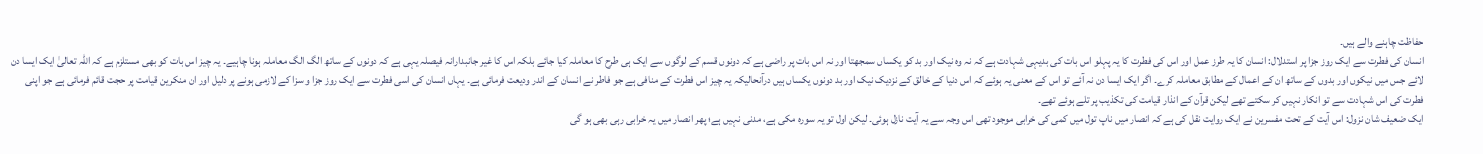حفاظت چاہنے والے ہیں۔
انسان کی فطرت سے ایک روز جزا پر استدلال: انسان کا یہ طرز عمل اور اس کی فطرت کا یہ پہلو اس بات کی بدیہی شہادت ہے کہ نہ وہ نیک اور بد کو یکساں سمجھتا اور نہ اس بات پر راضی ہے کہ دونوں قسم کے لوگوں سے ایک ہی طرح کا معاملہ کیا جائے بلکہ اس کا غیر جانبدارانہ فیصلہ یہی ہے کہ دونوں کے ساتھ الگ الگ معاملہ ہونا چاہیے۔ یہ چیز اس بات کو بھی مستلزم ہے کہ اللہ تعالیٰ ایک ایسا دن لائے جس میں نیکوں اور بدوں کے ساتھ ان کے اعمال کے مطابق معاملہ کرے۔ اگر ایک ایسا دن نہ آئے تو اس کے معنی یہ ہوئے کہ اس دنیا کے خالق کے نزدیک نیک اور بد دونوں یکساں ہیں درآنحالیکہ یہ چیز اس فطرت کے منافی ہے جو فاطر نے انسان کے اندر ودیعت فرمائی ہے۔ یہاں انسان کی اسی فطرت سے ایک روز جزا و سزا کے لازمی ہونے پر دلیل اور ان منکرین قیامت پر حجت قائم فرمائی ہے جو اپنی فطرت کی اس شہادت سے تو انکار نہیں کر سکتے تھے لیکن قرآن کے انذار قیامت کی تکذیب پر تلے ہوئے تھے۔
ایک ضعیف شان نزول: اس آیت کے تحت مفسرین نے ایک روایت نقل کی ہے کہ انصار میں ناپ تول میں کمی کی خرابی موجود تھی اس وجہ سے یہ آیت نازل ہوئی۔ لیکن اول تو یہ سورہ مکی ہے، مدنی نہیں ہے؛ پھر انصار میں یہ خرابی رہی بھی ہو گی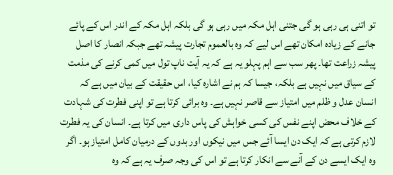تو اتنی ہی رہی ہو گی جتنی اہل مکہ میں رہی ہو گی بلکہ اہل مکہ کے اندر اس کے پائے جانے کے زیادہ امکان تھے اس لیے کہ وہ بالعموم تجارت پیشہ تھے جبکہ انصار کا اصل پیشہ زراعت تھا۔ پھر سب سے اہم پہلو یہ ہے کہ یہ آیت ناپ تول میں کمی کرنے کی مذمت کے سیاق میں نہیں ہے بلکہ، جیسا کہ ہم نے اشارہ کیا، اس حقیقت کے بیان میں ہے کہ انسان عدل و ظلم میں امتیاز سے قاصر نہیں ہے۔ وہ برائی کرتا ہے تو اپنی فطرت کی شہادت کے خلاف محض اپنے نفس کی کسی خواہش کی پاس داری میں کرتا ہے۔ انسان کی یہ فطرت لازم کرتی ہے کہ ایک دن ایسا آئے جس میں نیکوں اور بدوں کے درمیان کامل امتیاز ہو۔ اگر وہ ایک ایسے دن کے آنے سے انکار کرتا ہے تو اس کی وجہ صرف یہ ہے کہ وہ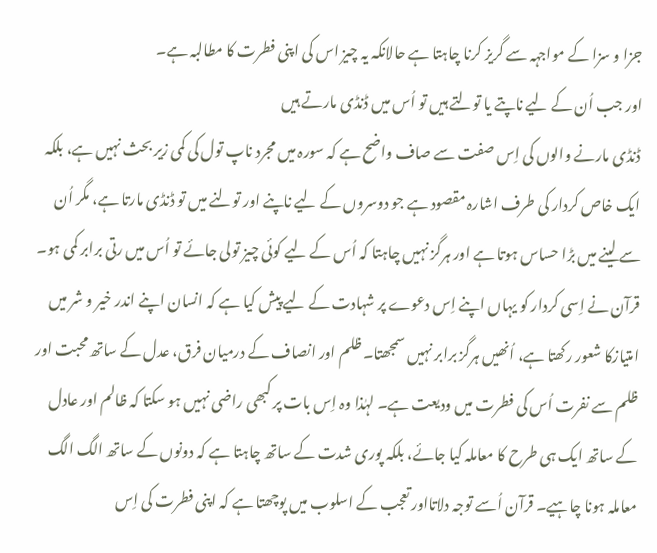جزا و سزا کے مواجہہ سے گریز کرنا چاہتا ہے حالانکہ یہ چیز اس کی اپنی فطرت کا مطالبہ ہے۔
اور جب اُن کے لیے ناپتے یا تولتے ہیں تو اُس میں ڈنڈی مارتے ہیں
ڈنڈی مارنے والوں کی اِس صفت سے صاف واضح ہے کہ سورہ میں مجرد ناپ تول کی کمی زیر بحث نہیں ہے، بلکہ ایک خاص کردار کی طرف اشارہ مقصود ہے جو دوسروں کے لیے ناپنے اور تولنے میں تو ڈنڈی مارتا ہے، مگر اُن سے لینے میں بڑا حساس ہوتا ہے اور ہرگز نہیں چاہتا کہ اُس کے لیے کوئی چیز تولی جائے تو اُس میں رتی برابر کمی ہو۔ قرآن نے اِسی کردار کو یہاں اپنے اِس دعوے پر شہادت کے لیے پیش کیا ہے کہ انسان اپنے اندر خیر و شر میں امتیازکا شعور رکھتا ہے، اُنھیں ہرگز برابر نہیں سمجھتا۔ ظلم اور انصاف کے درمیان فرق، عدل کے ساتھ محبت اور ظلم سے نفرت اُس کی فطرت میں ودیعت ہے۔ لہٰذا وہ اِس بات پر کبھی راضی نہیں ہو سکتا کہ ظالم اور عادل کے ساتھ ایک ہی طرح کا معاملہ کیا جائے، بلکہ پوری شدت کے ساتھ چاہتا ہے کہ دونوں کے ساتھ الگ الگ معاملہ ہونا چاہیے۔ قرآن اُسے توجہ دلاتااور تعجب کے اسلوب میں پوچھتا ہے کہ اپنی فطرت کی اِس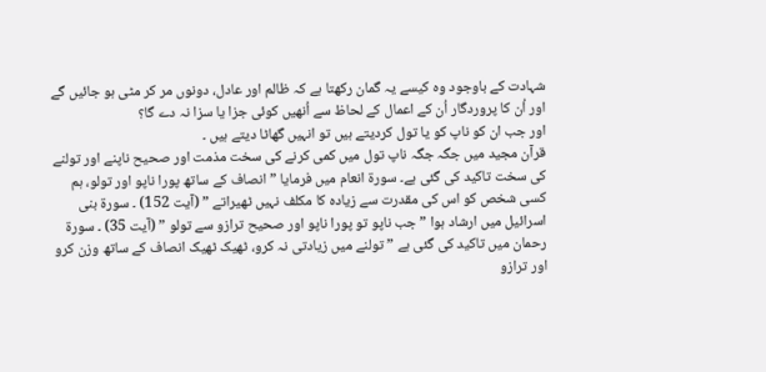شہادت کے باوجود وہ کیسے یہ گمان رکھتا ہے کہ ظالم اور عادل، دونوں مر کر مٹی ہو جائیں گے اور اُن کا پروردگار اُن کے اعمال کے لحاظ سے اُنھیں کوئی جزا یا سزا نہ دے گا؟
اور جب ان کو ناپ کو یا تول کردیتے ہیں تو انہیں گھاٹا دیتے ہیں ۔
قرآن مجید میں جگہ جگہ ناپ تول میں کمی کرنے کی سخت مذمت اور صحیح ناپنے اور تولنے کی سخت تاکید کی گئی ہے۔ سورة انعام میں فرمایا ” انصاف کے ساتھ پورا ناپو اور تولو، ہم کسی شخص کو اس کی مقدرت سے زیادہ کا مکلف نہیں ٹھیراتے ” (آیت 152) ۔ سورة بنی اسرائیل میں ارشاد ہوا ” جب ناپو تو پورا ناپو اور صحیح ترازو سے تولو ” (آیت 35) ۔ سورة رحمان میں تاکید کی گئی ہے ” تولنے میں زیادتی نہ کرو، ٹھیک ٹھیک انصاف کے ساتھ وزن کرو اور ترازو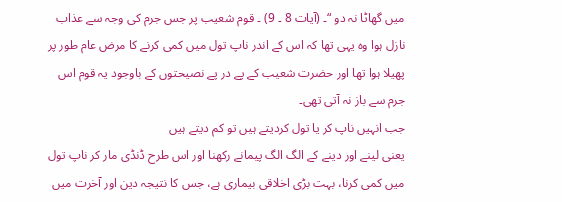میں گھاٹا نہ دو “۔ (آیات 8 ۔ 9) ۔ قوم شعیب پر جس جرم کی وجہ سے عذاب نازل ہوا وہ یہی تھا کہ اس کے اندر ناپ تول میں کمی کرنے کا مرض عام طور پر پھیلا ہوا تھا اور حضرت شعیب کے پے در پے نصیحتوں کے باوجود یہ قوم اس جرم سے باز نہ آتی تھی۔
جب انہیں ناپ کر یا تول کردیتے ہیں تو کم دیتے ہیں
یعنی لینے اور دینے کے الگ الگ پیمانے رکھنا اور اس طرح ڈنڈی مار کر ناپ تول میں کمی کرنا، بہت بڑی اخلاقی بیماری ہے، جس کا نتیجہ دین اور آخرت میں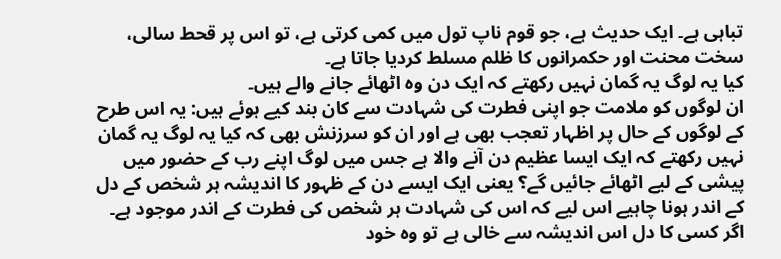تباہی ہے۔ ایک حدیث ہے، جو قوم ناپ تول میں کمی کرتی ہے، تو اس پر قحط سالی، سخت محنت اور حکمرانوں کا ظلم مسلط کردیا جاتا ہے۔
کیا یہ لوگ یہ گمان نہیں رکھتے کہ ایک دن وہ اٹھائے جانے والے ہیں۔
ان لوگوں کو ملامت جو اپنی فطرت کی شہادت سے کان بند کیے ہوئے ہیں: یہ اس طرح کے لوگوں کے حال پر اظہار تعجب بھی ہے اور ان کو سرزنش بھی کہ کیا یہ لوگ یہ گمان نہیں رکھتے کہ ایک ایسا عظیم دن آنے والا ہے جس میں لوگ اپنے رب کے حضور میں پیشی کے لیے اٹھائے جائیں گے؟ یعنی ایک ایسے دن کے ظہور کا اندیشہ ہر شخص کے دل کے اندر ہونا چاہیے اس لیے کہ اس کی شہادت ہر شخص کی فطرت کے اندر موجود ہے۔ اگر کسی کا دل اس اندیشہ سے خالی ہے تو وہ خود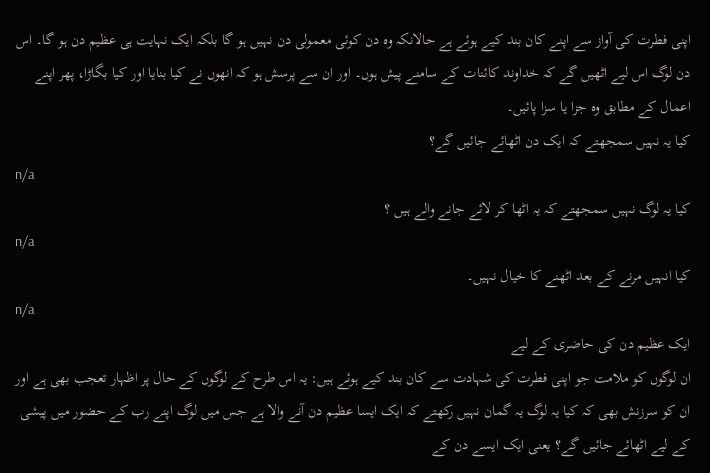اپنی فطرت کی آواز سے اپنے کان بند کیے ہوئے ہے حالانکہ وہ دن کوئی معمولی دن نہیں ہو گا بلکہ ایک نہایت ہی عظیم دن ہو گا۔ اس دن لوگ اس لیے اٹھیں گے کہ خداوند کائنات کے سامنے پیش ہوں۔ اور ان سے پرسش ہو کہ انھوں نے کیا بنایا اور کیا بگاڑا، پھر اپنے اعمال کے مطابق وہ جزا یا سزا پائیں۔
کیا یہ نہیں سمجھتے کہ ایک دن اٹھائے جائیں گے؟
n/a
کیا یہ لوگ نہیں سمجھتے کہ یہ اٹھا کر لائے جانے والے ہیں ؟
n/a
کیا انہیں مرنے کے بعد اٹھنے کا خیال نہیں۔
n/a
ایک عظیم دن کی حاضری کے لیے
ان لوگوں کو ملامت جو اپنی فطرت کی شہادت سے کان بند کیے ہوئے ہیں: یہ اس طرح کے لوگوں کے حال پر اظہار تعجب بھی ہے اور ان کو سرزنش بھی کہ کیا یہ لوگ یہ گمان نہیں رکھتے کہ ایک ایسا عظیم دن آنے والا ہے جس میں لوگ اپنے رب کے حضور میں پیشی کے لیے اٹھائے جائیں گے؟ یعنی ایک ایسے دن کے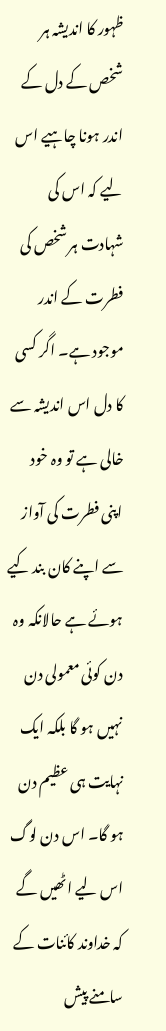ظہور کا اندیشہ ہر شخص کے دل کے اندر ہونا چاہیے اس لیے کہ اس کی شہادت ہر شخص کی فطرت کے اندر موجود ہے۔ اگر کسی کا دل اس اندیشہ سے خالی ہے تو وہ خود اپنی فطرت کی آواز سے اپنے کان بند کیے ہوئے ہے حالانکہ وہ دن کوئی معمولی دن نہیں ہو گا بلکہ ایک نہایت ہی عظیم دن ہو گا۔ اس دن لوگ اس لیے اٹھیں گے کہ خداوند کائنات کے سامنے پیش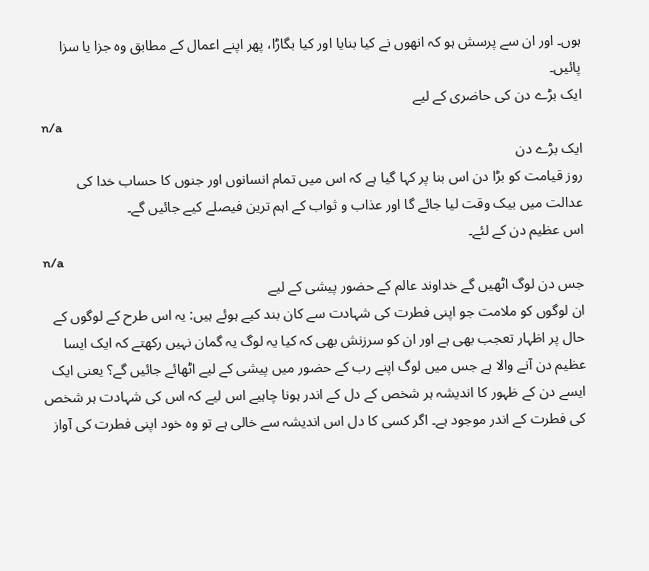ہوں۔ اور ان سے پرسش ہو کہ انھوں نے کیا بنایا اور کیا بگاڑا، پھر اپنے اعمال کے مطابق وہ جزا یا سزا پائیں۔
ایک بڑے دن کی حاضری کے لیے
n/a
ایک بڑے دن
روز قیامت کو بڑا دن اس بنا پر کہا گیا ہے کہ اس میں تمام انسانوں اور جنوں کا حساب خدا کی عدالت میں بیک وقت لیا جائے گا اور عذاب و ثواب کے اہم ترین فیصلے کیے جائیں گے۔
اس عظیم دن کے لئے۔
n/a
جس دن لوگ اٹھیں گے خداوند عالم کے حضور پیشی کے لیے
ان لوگوں کو ملامت جو اپنی فطرت کی شہادت سے کان بند کیے ہوئے ہیں: یہ اس طرح کے لوگوں کے حال پر اظہار تعجب بھی ہے اور ان کو سرزنش بھی کہ کیا یہ لوگ یہ گمان نہیں رکھتے کہ ایک ایسا عظیم دن آنے والا ہے جس میں لوگ اپنے رب کے حضور میں پیشی کے لیے اٹھائے جائیں گے؟ یعنی ایک ایسے دن کے ظہور کا اندیشہ ہر شخص کے دل کے اندر ہونا چاہیے اس لیے کہ اس کی شہادت ہر شخص کی فطرت کے اندر موجود ہے۔ اگر کسی کا دل اس اندیشہ سے خالی ہے تو وہ خود اپنی فطرت کی آواز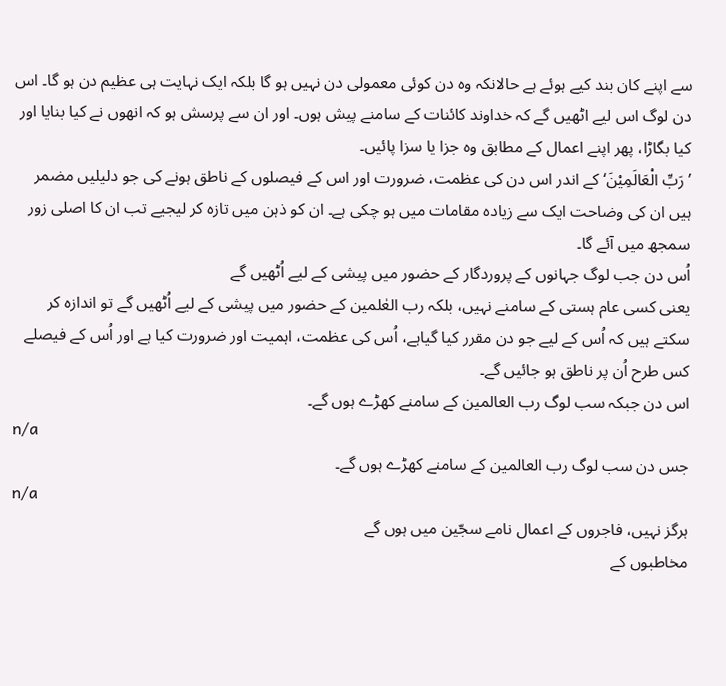سے اپنے کان بند کیے ہوئے ہے حالانکہ وہ دن کوئی معمولی دن نہیں ہو گا بلکہ ایک نہایت ہی عظیم دن ہو گا۔ اس دن لوگ اس لیے اٹھیں گے کہ خداوند کائنات کے سامنے پیش ہوں۔ اور ان سے پرسش ہو کہ انھوں نے کیا بنایا اور کیا بگاڑا، پھر اپنے اعمال کے مطابق وہ جزا یا سزا پائیں۔
’رَبِّ الْعَالَمِیْنَ‘ کے اندر اس دن کی عظمت، ضرورت اور اس کے فیصلوں کے ناطق ہونے کی جو دلیلیں مضمر ہیں ان کی وضاحت ایک سے زیادہ مقامات میں ہو چکی ہے۔ ان کو ذہن میں تازہ کر لیجیے تب ان کا اصلی زور سمجھ میں آئے گا۔
اُس دن جب لوگ جہانوں کے پروردگار کے حضور میں پیشی کے لیے اُٹھیں گے
یعنی کسی عام ہستی کے سامنے نہیں، بلکہ رب العٰلمین کے حضور میں پیشی کے لیے اُٹھیں گے تو اندازہ کر سکتے ہیں کہ اُس کے لیے جو دن مقرر کیا گیاہے، اُس کی عظمت، اہمیت اور ضرورت کیا ہے اور اُس کے فیصلے کس طرح اُن پر ناطق ہو جائیں گے۔
اس دن جبکہ سب لوگ رب العالمین کے سامنے کھڑے ہوں گے۔
n/a
جس دن سب لوگ رب العالمین کے سامنے کھڑے ہوں گے۔
n/a
ہرگز نہیں، فاجروں کے اعمال نامے سجّین میں ہوں گے
مخاطبوں کے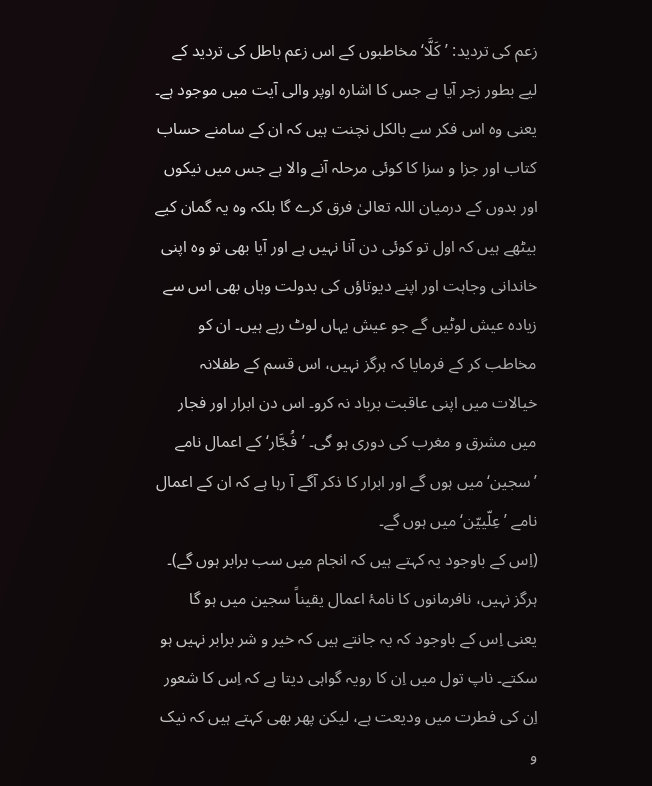زعم کی تردید: ’کَلَّا‘ مخاطبوں کے اس زعم باطل کی تردید کے لیے بطور زجر آیا ہے جس کا اشارہ اوپر والی آیت میں موجود ہے۔ یعنی وہ اس فکر سے بالکل نچنت ہیں کہ ان کے سامنے حساب کتاب اور جزا و سزا کا کوئی مرحلہ آنے والا ہے جس میں نیکوں اور بدوں کے درمیان اللہ تعالیٰ فرق کرے گا بلکہ وہ یہ گمان کیے بیٹھے ہیں کہ اول تو کوئی دن آنا نہیں ہے اور آیا بھی تو وہ اپنی خاندانی وجاہت اور اپنے دیوتاؤں کی بدولت وہاں بھی اس سے زیادہ عیش لوٹیں گے جو عیش یہاں لوٹ رہے ہیں۔ ان کو مخاطب کر کے فرمایا کہ ہرگز نہیں، اس قسم کے طفلانہ خیالات میں اپنی عاقبت برباد نہ کرو۔ اس دن ابرار اور فجار میں مشرق و مغرب کی دوری ہو گی۔ ’فُجَّار‘ کے اعمال نامے ’سجین‘ میں ہوں گے اور ابرار کا ذکر آگے آ رہا ہے کہ ان کے اعمال نامے ’عِلّییّن‘ میں ہوں گے۔
(اِس کے باوجود یہ کہتے ہیں کہ انجام میں سب برابر ہوں گے)۔ ہرگز نہیں، نافرمانوں کا نامۂ اعمال یقیناً سجین میں ہو گا
یعنی اِس کے باوجود کہ یہ جانتے ہیں کہ خیر و شر برابر نہیں ہو سکتے۔ ناپ تول میں اِن کا رویہ گواہی دیتا ہے کہ اِس کا شعور اِن کی فطرت میں ودیعت ہے، لیکن پھر بھی کہتے ہیں کہ نیک و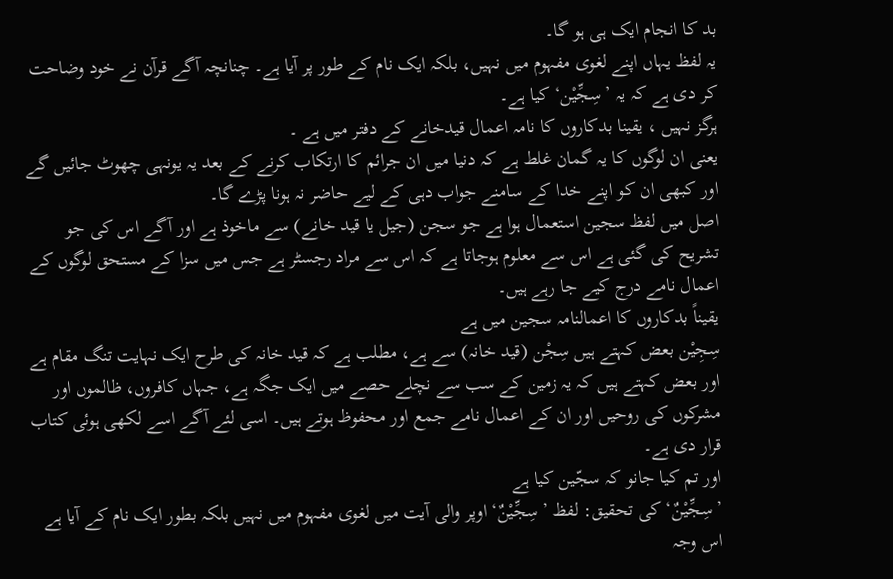بد کا انجام ایک ہی ہو گا۔
یہ لفظ یہاں اپنے لغوی مفہوم میں نہیں، بلکہ ایک نام کے طور پر آیا ہے۔ چنانچہ آگے قرآن نے خود وضاحت کر دی ہے کہ یہ ’سِجِّیْن‘ کیا ہے۔
ہرگز نہیں ، یقینا بدکاروں کا نامہ اعمال قیدخانے کے دفتر میں ہے ۔
یعنی ان لوگوں کا یہ گمان غلط ہے کہ دنیا میں ان جرائم کا ارتکاب کرنے کے بعد یہ یونہی چھوٹ جائیں گے اور کبھی ان کو اپنے خدا کے سامنے جواب دہی کے لیے حاضر نہ ہونا پڑے گا۔
اصل میں لفظ سجین استعمال ہوا ہے جو سجن (جیل یا قید خانے) سے ماخوذ ہے اور آگے اس کی جو تشریح کی گئی ہے اس سے معلوم ہوجاتا ہے کہ اس سے مراد رجسٹر ہے جس میں سزا کے مستحق لوگوں کے اعمال نامے درج کیے جا رہے ہیں۔
یقیناً بدکاروں کا اعمالنامہ سجین میں ہے
سِجِیْن بعض کہتے ہیں سِجْن (قید خانہ) سے ہے، مطلب ہے کہ قید خانہ کی طرح ایک نہایت تنگ مقام ہے اور بعض کہتے ہیں کہ یہ زمین کے سب سے نچلے حصے میں ایک جگہ ہے، جہاں کافروں، ظالموں اور مشرکوں کی روحیں اور ان کے اعمال نامے جمع اور محفوظ ہوتے ہیں۔ اسی لئے آگے اسے لکھی ہوئی کتاب قرار دی ہے۔
اور تم کیا جانو کہ سجّین کیا ہے
’سِجِّیْنٌ‘ کی تحقیق: لفظ ’سِجِّیْنٌ‘ اوپر والی آیت میں لغوی مفہوم میں نہیں بلکہ بطور ایک نام کے آیا ہے اس وجہ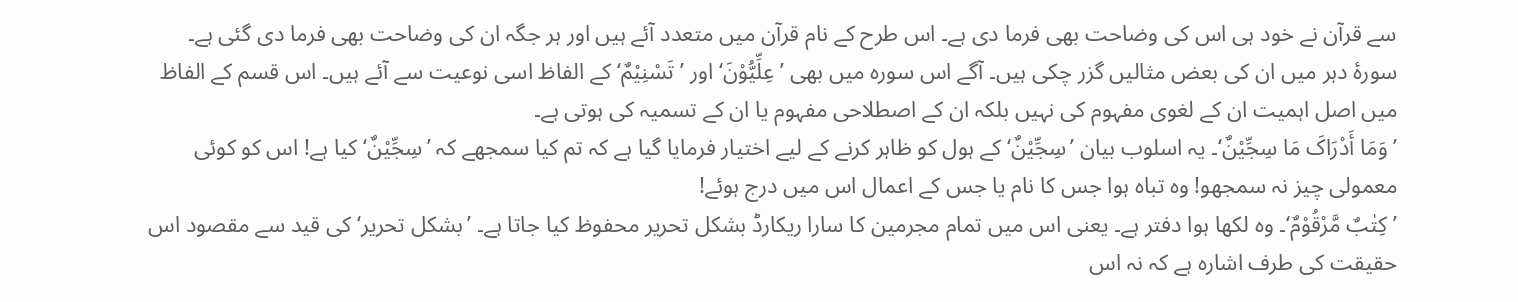سے قرآن نے خود ہی اس کی وضاحت بھی فرما دی ہے۔ اس طرح کے نام قرآن میں متعدد آئے ہیں اور ہر جگہ ان کی وضاحت بھی فرما دی گئی ہے۔ سورۂ دہر میں ان کی بعض مثالیں گزر چکی ہیں۔ آگے اس سورہ میں بھی ’عِلِّیُّوْنَ‘ اور ’تَسْنِیْمٌ‘ کے الفاظ اسی نوعیت سے آئے ہیں۔ اس قسم کے الفاظ میں اصل اہمیت ان کے لغوی مفہوم کی نہیں بلکہ ان کے اصطلاحی مفہوم یا ان کے تسمیہ کی ہوتی ہے۔
’وَمَا أَدْرَاکَ مَا سِجِّیْنٌ‘۔ یہ اسلوب بیان ’سِجِّیْنٌ‘ کے ہول کو ظاہر کرنے کے لیے اختیار فرمایا گیا ہے کہ تم کیا سمجھے کہ ’سِجِّیْنٌ‘ کیا ہے! اس کو کوئی معمولی چیز نہ سمجھو! وہ تباہ ہوا جس کا نام یا جس کے اعمال اس میں درج ہوئے!
’کِتٰبٌ مَّرْقُوْمٌ‘۔ وہ لکھا ہوا دفتر ہے۔ یعنی اس میں تمام مجرمین کا سارا ریکارڈ بشکل تحریر محفوظ کیا جاتا ہے۔ ’بشکل تحریر‘ کی قید سے مقصود اس حقیقت کی طرف اشارہ ہے کہ نہ اس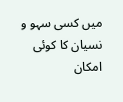میں کسی سہو و نسیان کا کوئی امکان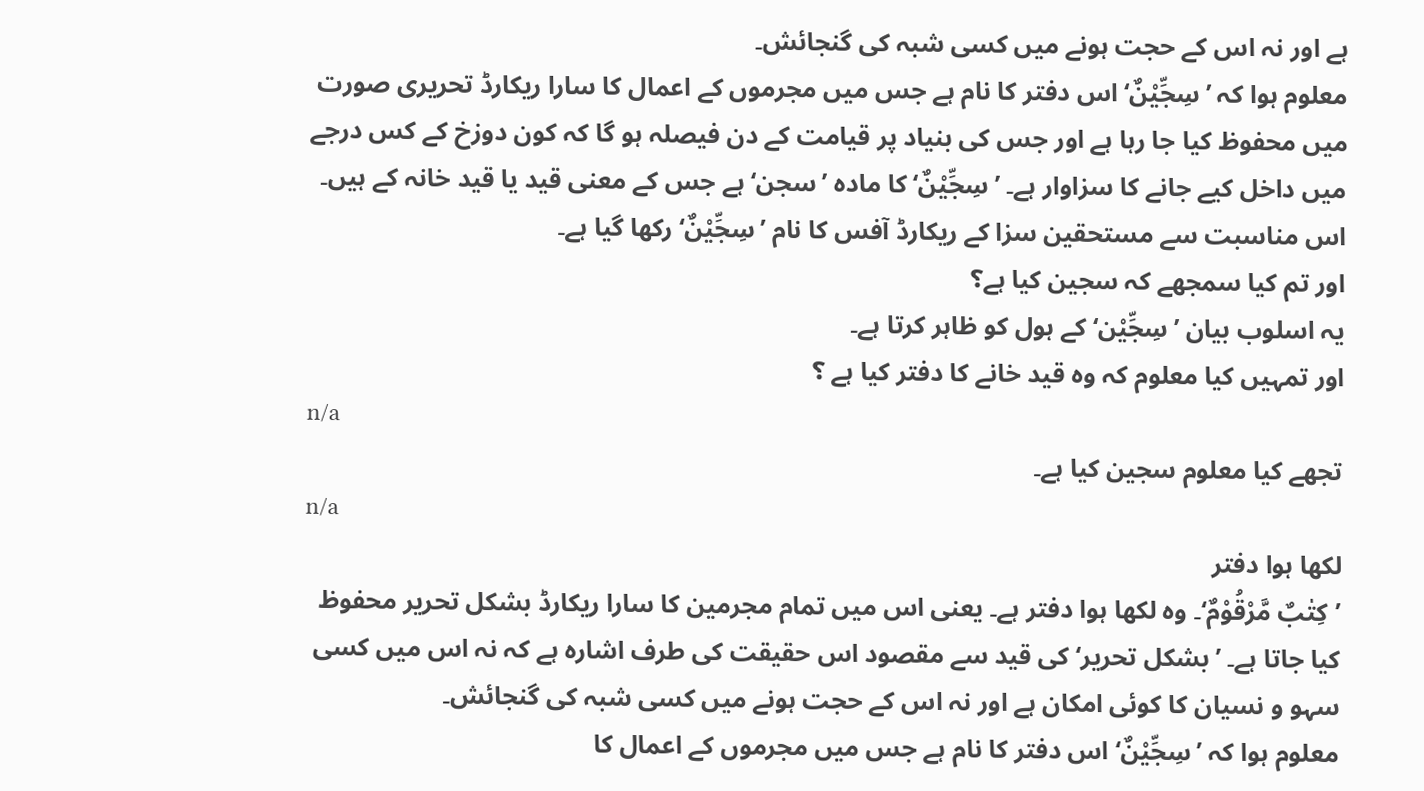ہے اور نہ اس کے حجت ہونے میں کسی شبہ کی گنجائش۔
معلوم ہوا کہ ’سِجِّیْنٌ‘ اس دفتر کا نام ہے جس میں مجرموں کے اعمال کا سارا ریکارڈ تحریری صورت میں محفوظ کیا جا رہا ہے اور جس کی بنیاد پر قیامت کے دن فیصلہ ہو گا کہ کون دوزخ کے کس درجے میں داخل کیے جانے کا سزاوار ہے۔ ’سِجِّیْنٌ‘ کا مادہ ’سجن‘ ہے جس کے معنی قید یا قید خانہ کے ہیں۔ اس مناسبت سے مستحقین سزا کے ریکارڈ آفس کا نام ’سِجِّیْنٌ‘ رکھا گیا ہے۔
اور تم کیا سمجھے کہ سجین کیا ہے؟
یہ اسلوب بیان ’سِجِّیْن‘ کے ہول کو ظاہر کرتا ہے۔
اور تمہیں کیا معلوم کہ وہ قید خانے کا دفتر کیا ہے ؟
n/a
تجھے کیا معلوم سجین کیا ہے۔
n/a
لکھا ہوا دفتر
’کِتٰبٌ مَّرْقُوْمٌ‘۔ وہ لکھا ہوا دفتر ہے۔ یعنی اس میں تمام مجرمین کا سارا ریکارڈ بشکل تحریر محفوظ کیا جاتا ہے۔ ’بشکل تحریر‘ کی قید سے مقصود اس حقیقت کی طرف اشارہ ہے کہ نہ اس میں کسی سہو و نسیان کا کوئی امکان ہے اور نہ اس کے حجت ہونے میں کسی شبہ کی گنجائش۔
معلوم ہوا کہ ’سِجِّیْنٌ‘ اس دفتر کا نام ہے جس میں مجرموں کے اعمال کا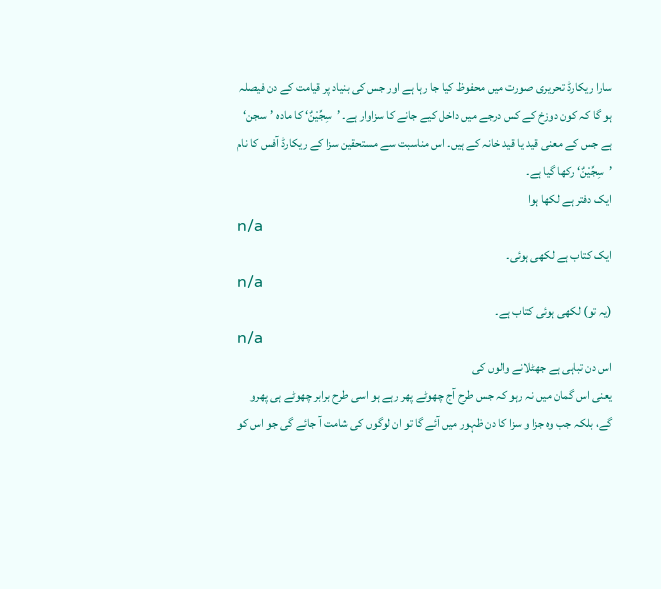سارا ریکارڈ تحریری صورت میں محفوظ کیا جا رہا ہے اور جس کی بنیاد پر قیامت کے دن فیصلہ ہو گا کہ کون دوزخ کے کس درجے میں داخل کیے جانے کا سزاوار ہے۔ ’سِجِّیْنٌ‘ کا مادہ ’سجن‘ ہے جس کے معنی قید یا قید خانہ کے ہیں۔ اس مناسبت سے مستحقین سزا کے ریکارڈ آفس کا نام ’سِجِّیْنٌ‘ رکھا گیا ہے۔
ایک دفتر ہے لکھا ہوا
n/a
ایک کتاب ہے لکھی ہوئی۔
n/a
(یہ تو) لکھی ہوئی کتاب ہے۔
n/a
اس دن تباہی ہے جھٹلانے والوں کی
یعنی اس گمان میں نہ رہو کہ جس طرح آج چھوٹے پھر رہے ہو اسی طرح برابر چھوٹے ہی پھرو گے، بلکہ جب وہ جزا و سزا کا دن ظہور میں آئے گا تو ان لوگوں کی شامت آ جائے گی جو اس کو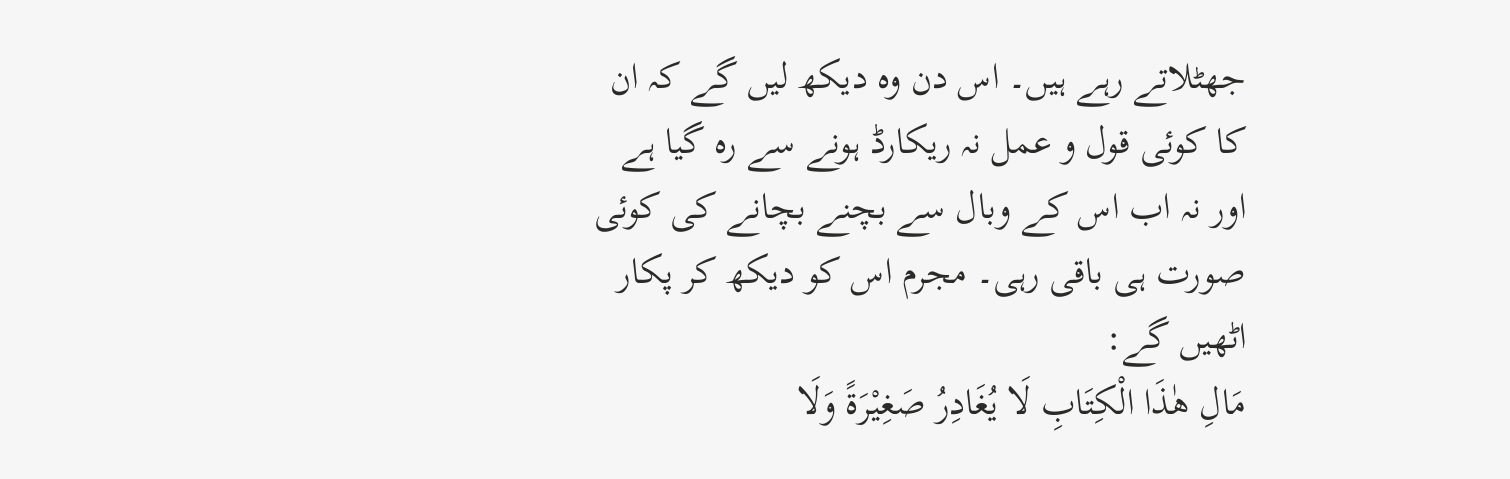جھٹلاتے رہے ہیں۔ اس دن وہ دیکھ لیں گے کہ ان کا کوئی قول و عمل نہ ریکارڈ ہونے سے رہ گیا ہے اور نہ اب اس کے وبال سے بچنے بچانے کی کوئی صورت ہی باقی رہی۔ مجرم اس کو دیکھ کر پکار اٹھیں گے:
مَالِ ھٰذَا الْکِتَابِ لَا یُغَادِرُ صَغِیْرَۃً وَلَا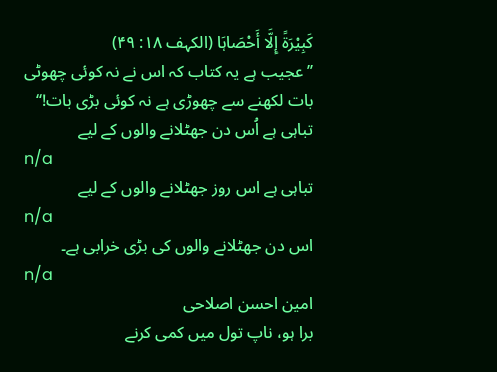کَبِیْرَۃً إِلَّا أَحْصَاہَا (الکہف ۱۸: ۴۹)
’’عجیب ہے یہ کتاب کہ اس نے نہ کوئی چھوٹی بات لکھنے سے چھوڑی ہے نہ کوئی بڑی بات!‘‘
تباہی ہے اُس دن جھٹلانے والوں کے لیے
n/a
تباہی ہے اس روز جھٹلانے والوں کے لیے
n/a
اس دن جھٹلانے والوں کی بڑی خرابی ہے۔
n/a
امین احسن اصلاحی
برا ہو، ناپ تول میں کمی کرنے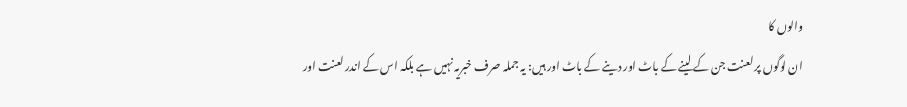والوں کا
ان لوگوں پر لعنت جن کے لینے کے باٹ اور دینے کے باٹ اور ہیں: یہ جملہ صرف خبریہ نہیں ہے بلکہ اس کے اندر لعنت اور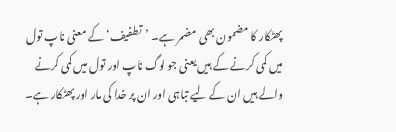پھٹکار کا مضمون بھی مضمر ہے۔ ’تطفیف‘ کے معنی ناپ تول میں کمی کرنے کے ہیں یعنی جو لوگ ناپ اور تول میں کمی کرنے والے ہیں ان کے لیے تباہی اور ان پر خدا کی مار اور پھٹکار ہے۔